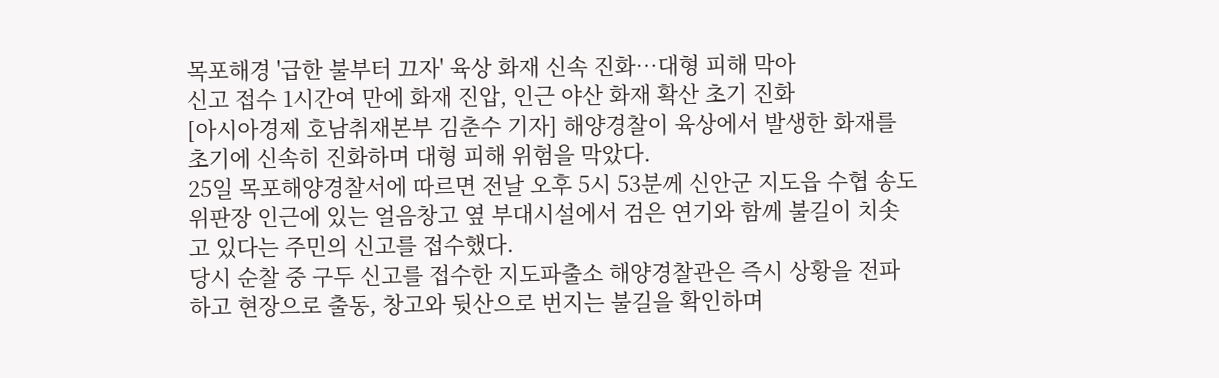목포해경 '급한 불부터 끄자' 육상 화재 신속 진화…대형 피해 막아
신고 접수 1시간여 만에 화재 진압, 인근 야산 화재 확산 초기 진화
[아시아경제 호남취재본부 김춘수 기자] 해양경찰이 육상에서 발생한 화재를 초기에 신속히 진화하며 대형 피해 위험을 막았다.
25일 목포해양경찰서에 따르면 전날 오후 5시 53분께 신안군 지도읍 수협 송도위판장 인근에 있는 얼음창고 옆 부대시설에서 검은 연기와 함께 불길이 치솟고 있다는 주민의 신고를 접수했다.
당시 순찰 중 구두 신고를 접수한 지도파출소 해양경찰관은 즉시 상황을 전파하고 현장으로 출동, 창고와 뒷산으로 번지는 불길을 확인하며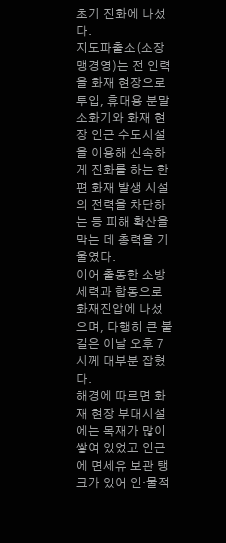초기 진화에 나섰다.
지도파출소(소장 맹경영)는 전 인력을 화재 현장으로 투입, 휴대용 분말 소화기와 화재 현장 인근 수도시설을 이용해 신속하게 진화를 하는 한편 화재 발생 시설의 전력을 차단하는 등 피해 확산을 막는 데 총력을 기울였다.
이어 출동한 소방 세력과 합동으로 화재진압에 나섰으며, 다행히 큰 불길은 이날 오후 7시께 대부분 잡혔다.
해경에 따르면 화재 현장 부대시설에는 목재가 많이 쌓여 있었고 인근에 면세유 보관 탱크가 있어 인·물적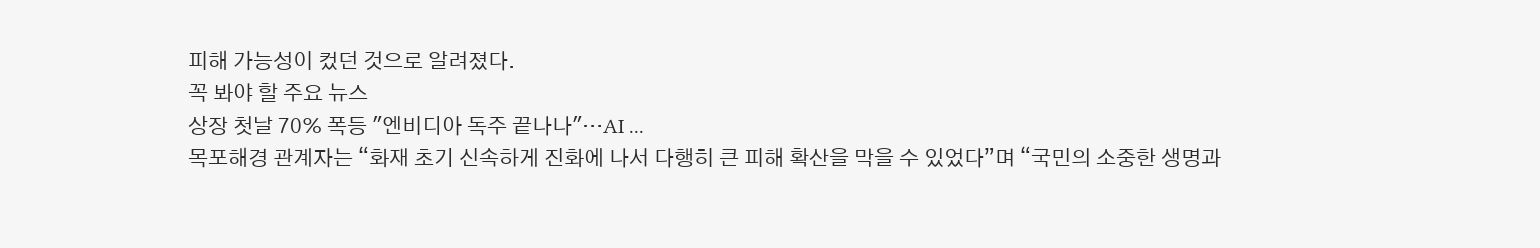피해 가능성이 컸던 것으로 알려졌다.
꼭 봐야 할 주요 뉴스
상장 첫날 70% 폭등 "엔비디아 독주 끝나나"…AI ...
목포해경 관계자는 “화재 초기 신속하게 진화에 나서 다행히 큰 피해 확산을 막을 수 있었다”며 “국민의 소중한 생명과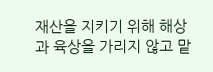재산을 지키기 위해 해상과 육상을 가리지 않고 맡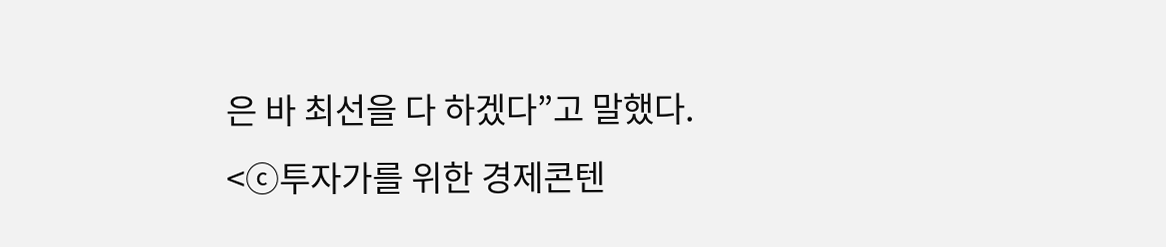은 바 최선을 다 하겠다”고 말했다.
<ⓒ투자가를 위한 경제콘텐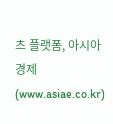츠 플랫폼, 아시아경제(www.asiae.co.kr)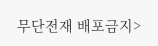무단전재 배포금지>